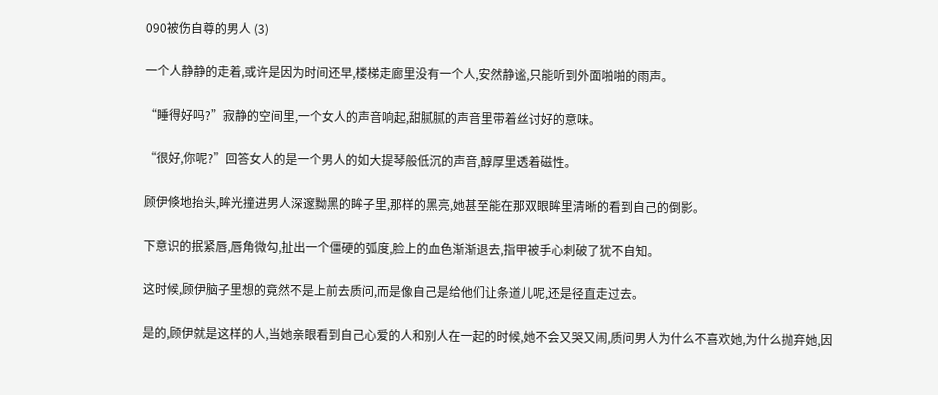090被伤自尊的男人 (3)

一个人静静的走着,或许是因为时间还早,楼梯走廊里没有一个人,安然静谧,只能听到外面啪啪的雨声。

“睡得好吗?”寂静的空间里,一个女人的声音响起,甜腻腻的声音里带着丝讨好的意味。

“很好,你呢?”回答女人的是一个男人的如大提琴般低沉的声音,醇厚里透着磁性。

顾伊倏地抬头,眸光撞进男人深邃黝黑的眸子里,那样的黑亮,她甚至能在那双眼眸里清晰的看到自己的倒影。

下意识的抿紧唇,唇角微勾,扯出一个僵硬的弧度,脸上的血色渐渐退去,指甲被手心刺破了犹不自知。

这时候,顾伊脑子里想的竟然不是上前去质问,而是像自己是给他们让条道儿呢,还是径直走过去。

是的,顾伊就是这样的人,当她亲眼看到自己心爱的人和别人在一起的时候,她不会又哭又闹,质问男人为什么不喜欢她,为什么抛弃她,因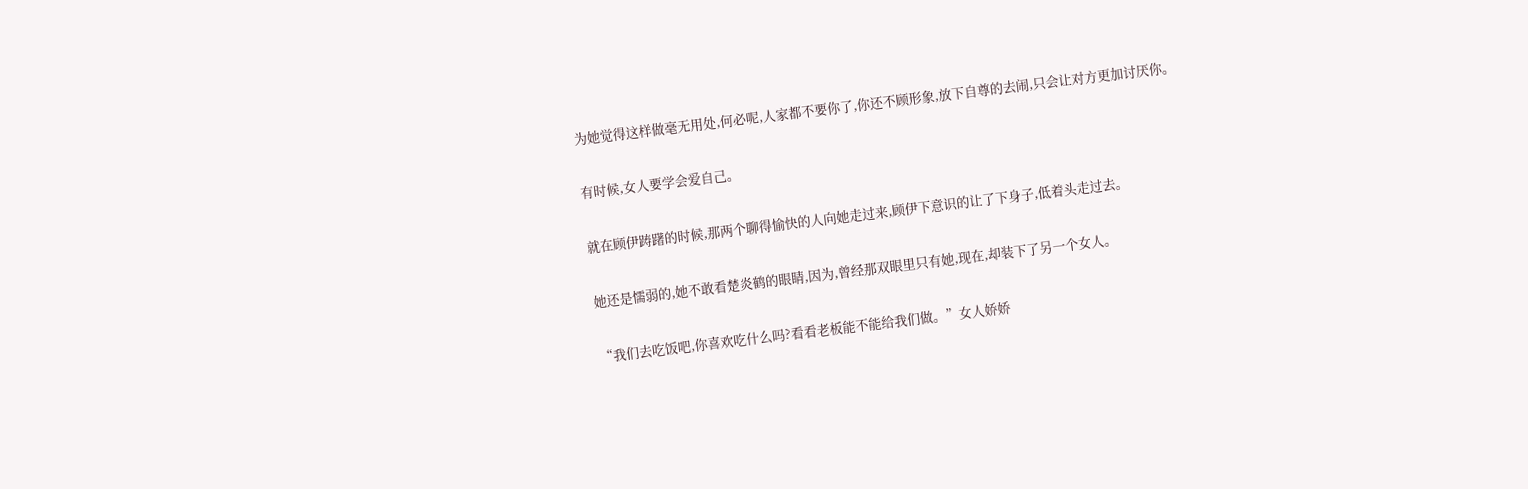为她觉得这样做毫无用处,何必呢,人家都不要你了,你还不顾形象,放下自尊的去闹,只会让对方更加讨厌你。

有时候,女人要学会爱自己。

就在顾伊踌躇的时候,那两个聊得愉快的人向她走过来,顾伊下意识的让了下身子,低着头走过去。

她还是懦弱的,她不敢看楚炎鹤的眼睛,因为,曾经那双眼里只有她,现在,却装下了另一个女人。

“我们去吃饭吧,你喜欢吃什么吗?看看老板能不能给我们做。”女人娇娇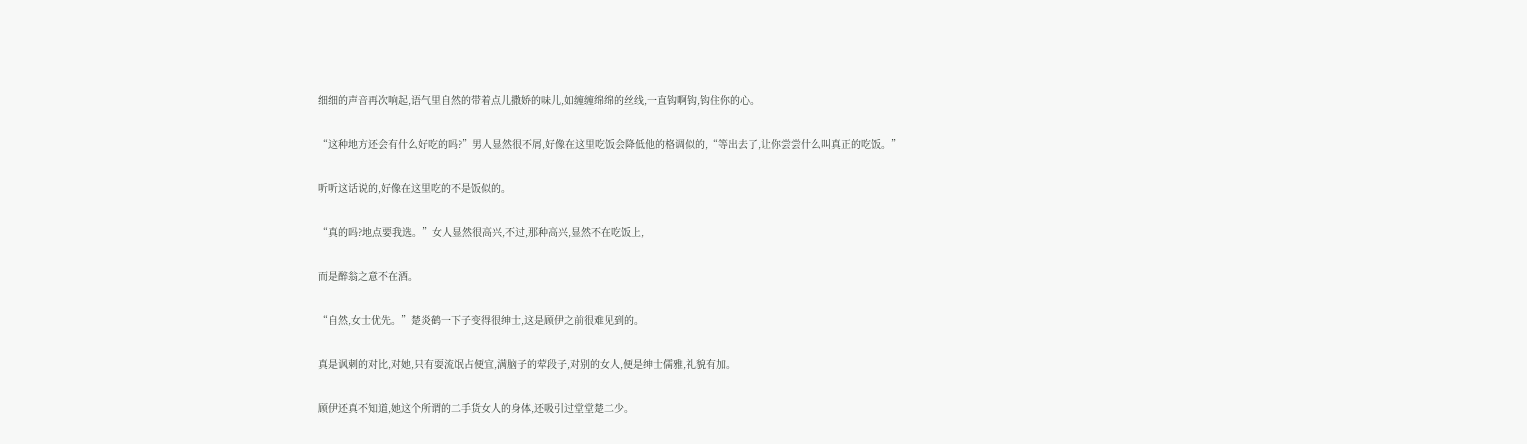细细的声音再次响起,语气里自然的带着点儿撒娇的味儿,如缠缠绵绵的丝线,一直钩啊钩,钩住你的心。

“这种地方还会有什么好吃的吗?”男人显然很不屑,好像在这里吃饭会降低他的格调似的,“等出去了,让你尝尝什么叫真正的吃饭。”

听听这话说的,好像在这里吃的不是饭似的。

“真的吗?地点要我选。”女人显然很高兴,不过,那种高兴,显然不在吃饭上,

而是醉翁之意不在酒。

“自然,女士优先。”楚炎鹤一下子变得很绅士,这是顾伊之前很难见到的。

真是讽刺的对比,对她,只有耍流氓占便宜,满脑子的荤段子,对别的女人,便是绅士儒雅,礼貌有加。

顾伊还真不知道,她这个所谓的二手货女人的身体,还吸引过堂堂楚二少。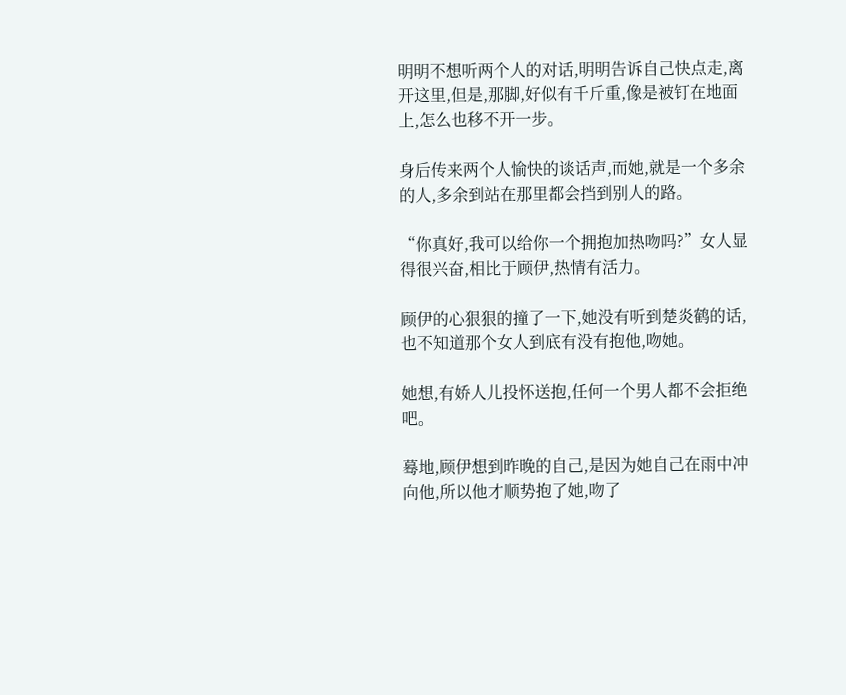明明不想听两个人的对话,明明告诉自己快点走,离开这里,但是,那脚,好似有千斤重,像是被钉在地面上,怎么也移不开一步。

身后传来两个人愉快的谈话声,而她,就是一个多余的人,多余到站在那里都会挡到别人的路。

“你真好,我可以给你一个拥抱加热吻吗?”女人显得很兴奋,相比于顾伊,热情有活力。

顾伊的心狠狠的撞了一下,她没有听到楚炎鹤的话,也不知道那个女人到底有没有抱他,吻她。

她想,有娇人儿投怀送抱,任何一个男人都不会拒绝吧。

蓦地,顾伊想到昨晚的自己,是因为她自己在雨中冲向他,所以他才顺势抱了她,吻了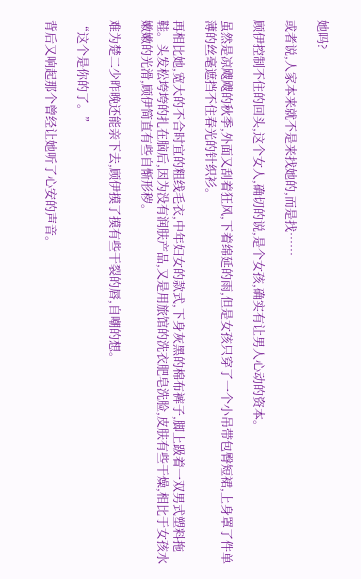她吗?

或者说,人家本来就不是来找她的,而是找……

顾伊控制不住的回头,这个女人,确切的说,是个女孩,确实有让男人心动的资本。

虽然是凉飕飕的秋季,外面又刮着狂风,下着绵延的雨,但是女孩只穿了一个小吊带包臀短裙,上身罩了件单薄的丝毫遮挡不住春光的针织衫。

再相比她,宽大的不合时宜的粗线毛衣,中年妇女的款式,下身灰黑的棉布裤子,脚上趿着一双男式塑料拖鞋。头发松垮垮的扎在脑后,因为没有润肤产品,又是用旅馆的洗衣肥皂洗脸,皮肤有些干燥,相比于女孩水嫩嫩的光滑,顾伊简直有些自惭形秽。

难为楚二少昨晚还能亲下去,顾伊摸了摸有些干裂的唇,自嘲的想。

“这个是你的了。”

背后又响起那个曾经让她听了心安的声音。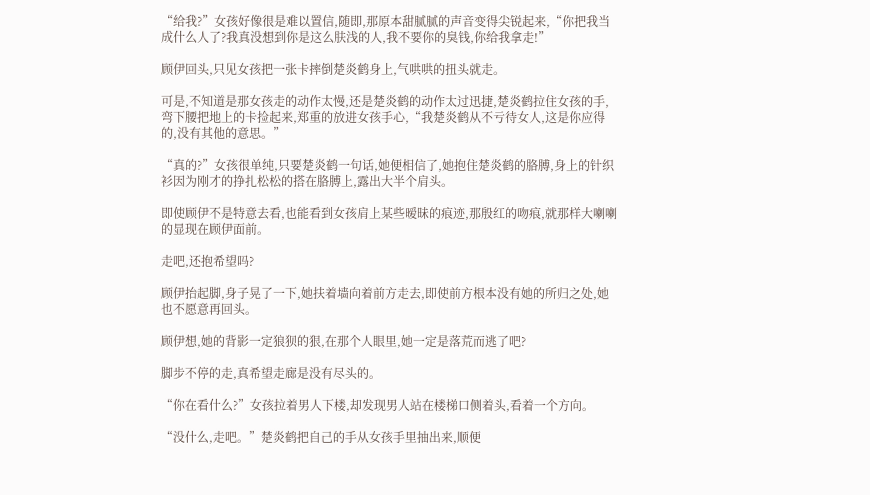“给我?”女孩好像很是难以置信,随即,那原本甜腻腻的声音变得尖锐起来,“你把我当成什么人了?我真没想到你是这么肤浅的人,我不要你的臭钱,你给我拿走!”

顾伊回头,只见女孩把一张卡摔倒楚炎鹤身上,气哄哄的扭头就走。

可是,不知道是那女孩走的动作太慢,还是楚炎鹤的动作太过迅捷,楚炎鹤拉住女孩的手,弯下腰把地上的卡捡起来,郑重的放进女孩手心,“我楚炎鹤从不亏待女人,这是你应得的,没有其他的意思。”

“真的?”女孩很单纯,只要楚炎鹤一句话,她便相信了,她抱住楚炎鹤的胳膊,身上的针织衫因为刚才的挣扎松松的搭在胳膊上,露出大半个肩头。

即使顾伊不是特意去看,也能看到女孩肩上某些暧昧的痕迹,那殷红的吻痕,就那样大喇喇的显现在顾伊面前。

走吧,还抱希望吗?

顾伊抬起脚,身子晃了一下,她扶着墙向着前方走去,即使前方根本没有她的所归之处,她也不愿意再回头。

顾伊想,她的背影一定狼狈的狠,在那个人眼里,她一定是落荒而逃了吧?

脚步不停的走,真希望走廊是没有尽头的。

“你在看什么?”女孩拉着男人下楼,却发现男人站在楼梯口侧着头,看着一个方向。

“没什么,走吧。”楚炎鹤把自己的手从女孩手里抽出来,顺便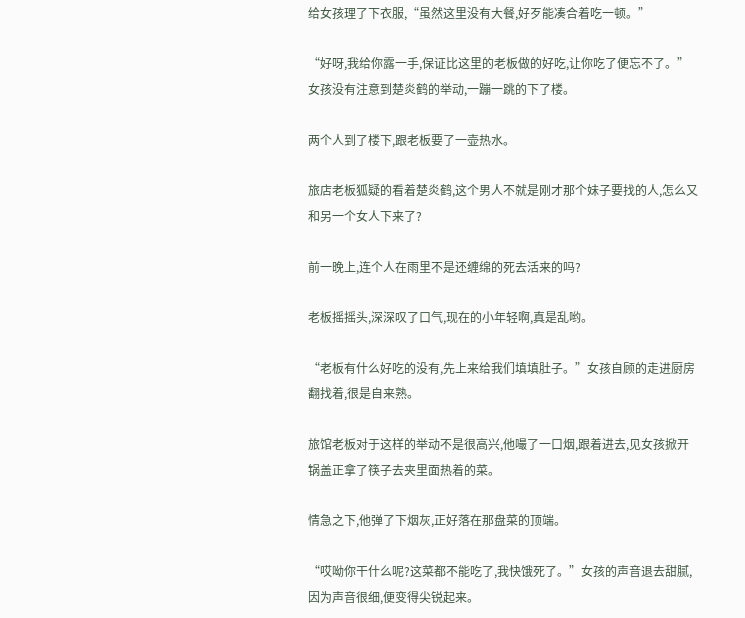给女孩理了下衣服,“虽然这里没有大餐,好歹能凑合着吃一顿。”

“好呀,我给你露一手,保证比这里的老板做的好吃,让你吃了便忘不了。”女孩没有注意到楚炎鹤的举动,一蹦一跳的下了楼。

两个人到了楼下,跟老板要了一壶热水。

旅店老板狐疑的看着楚炎鹤,这个男人不就是刚才那个妹子要找的人,怎么又和另一个女人下来了?

前一晚上,连个人在雨里不是还缠绵的死去活来的吗?

老板摇摇头,深深叹了口气,现在的小年轻啊,真是乱哟。

“老板有什么好吃的没有,先上来给我们填填肚子。”女孩自顾的走进厨房翻找着,很是自来熟。

旅馆老板对于这样的举动不是很高兴,他嘬了一口烟,跟着进去,见女孩掀开锅盖正拿了筷子去夹里面热着的菜。

情急之下,他弹了下烟灰,正好落在那盘菜的顶端。

“哎呦你干什么呢?这菜都不能吃了,我快饿死了。”女孩的声音退去甜腻,因为声音很细,便变得尖锐起来。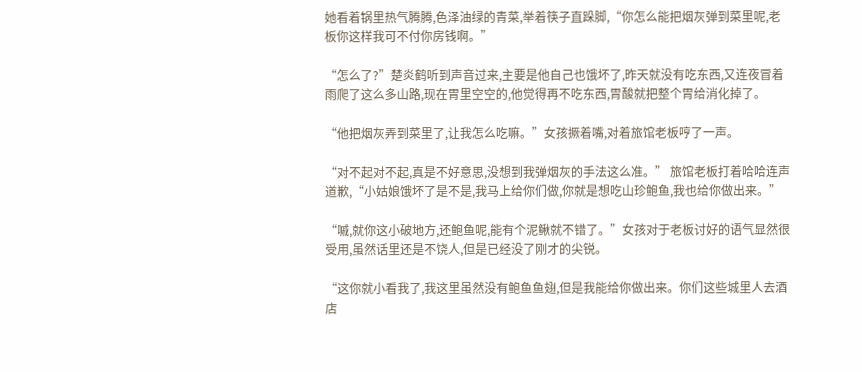她看着锅里热气腾腾,色泽油绿的青菜,举着筷子直跺脚,“你怎么能把烟灰弹到菜里呢,老板你这样我可不付你房钱啊。”

“怎么了?”楚炎鹤听到声音过来,主要是他自己也饿坏了,昨天就没有吃东西,又连夜冒着雨爬了这么多山路,现在胃里空空的,他觉得再不吃东西,胃酸就把整个胃给消化掉了。

“他把烟灰弄到菜里了,让我怎么吃嘛。”女孩撅着嘴,对着旅馆老板哼了一声。

“对不起对不起,真是不好意思,没想到我弹烟灰的手法这么准。” 旅馆老板打着哈哈连声道歉,“小姑娘饿坏了是不是,我马上给你们做,你就是想吃山珍鲍鱼,我也给你做出来。”

“嘁,就你这小破地方,还鲍鱼呢,能有个泥鳅就不错了。”女孩对于老板讨好的语气显然很受用,虽然话里还是不饶人,但是已经没了刚才的尖锐。

“这你就小看我了,我这里虽然没有鲍鱼鱼翅,但是我能给你做出来。你们这些城里人去酒店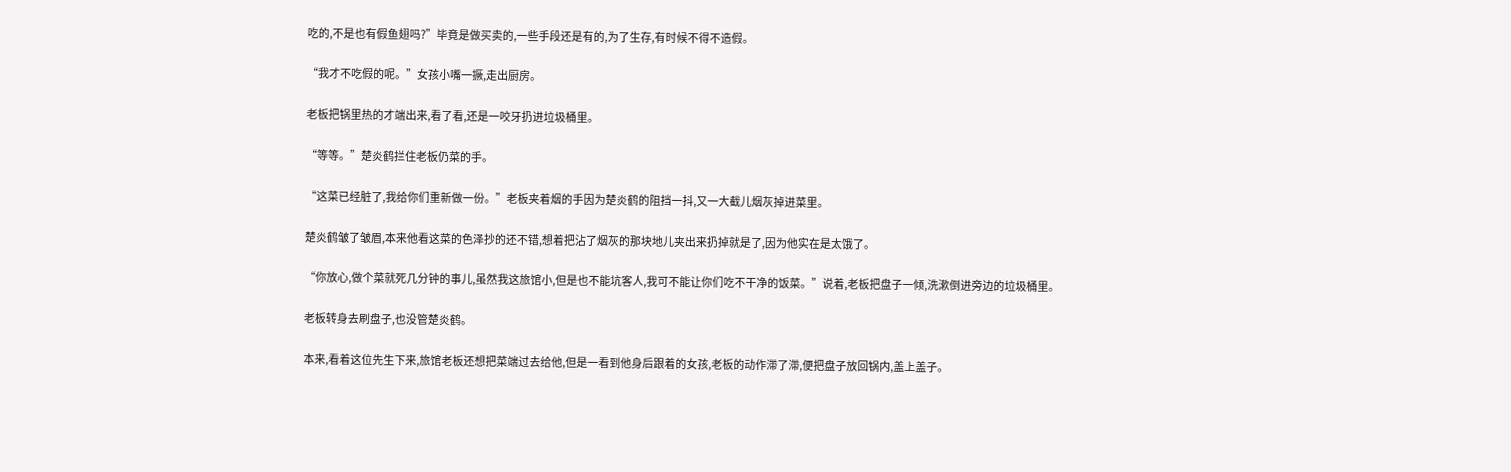吃的,不是也有假鱼翅吗?”毕竟是做买卖的,一些手段还是有的,为了生存,有时候不得不造假。

“我才不吃假的呢。”女孩小嘴一撅,走出厨房。

老板把锅里热的才端出来,看了看,还是一咬牙扔进垃圾桶里。

“等等。”楚炎鹤拦住老板仍菜的手。

“这菜已经脏了,我给你们重新做一份。”老板夹着烟的手因为楚炎鹤的阻挡一抖,又一大截儿烟灰掉进菜里。

楚炎鹤皱了皱眉,本来他看这菜的色泽抄的还不错,想着把沾了烟灰的那块地儿夹出来扔掉就是了,因为他实在是太饿了。

“你放心,做个菜就死几分钟的事儿,虽然我这旅馆小,但是也不能坑客人,我可不能让你们吃不干净的饭菜。”说着,老板把盘子一倾,洗漱倒进旁边的垃圾桶里。

老板转身去刷盘子,也没管楚炎鹤。

本来,看着这位先生下来,旅馆老板还想把菜端过去给他,但是一看到他身后跟着的女孩,老板的动作滞了滞,便把盘子放回锅内,盖上盖子。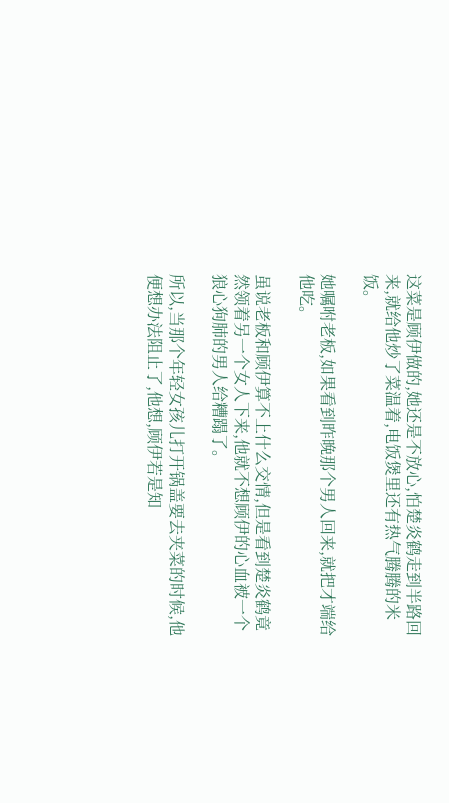这菜是顾伊做的,她还是不放心,怕楚炎鹤走到半路回来,就给他炒了菜温着,电饭煲里还有热气腾腾的米饭。

她嘱咐老板,如果看到昨晚那个男人回来,就把才端给他吃。

虽说老板和顾伊算不上什么交情,但是看到楚炎鹤竟然领着另一个女人下来,他就不想顾伊的心血被一个狼心狗肺的男人给糟蹋了。

所以,当那个年轻女孩儿打开锅盖要去夹菜的时候,他便想办法阻止了,他想,顾伊若是知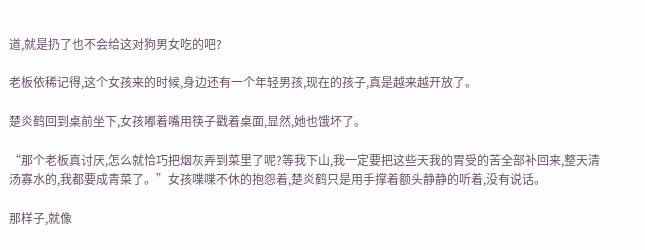道,就是扔了也不会给这对狗男女吃的吧?

老板依稀记得,这个女孩来的时候,身边还有一个年轻男孩,现在的孩子,真是越来越开放了。

楚炎鹤回到桌前坐下,女孩嘟着嘴用筷子戳着桌面,显然,她也饿坏了。

“那个老板真讨厌,怎么就恰巧把烟灰弄到菜里了呢?等我下山,我一定要把这些天我的胃受的苦全部补回来,整天清汤寡水的,我都要成青菜了。”女孩喋喋不休的抱怨着,楚炎鹤只是用手撑着额头静静的听着,没有说话。

那样子,就像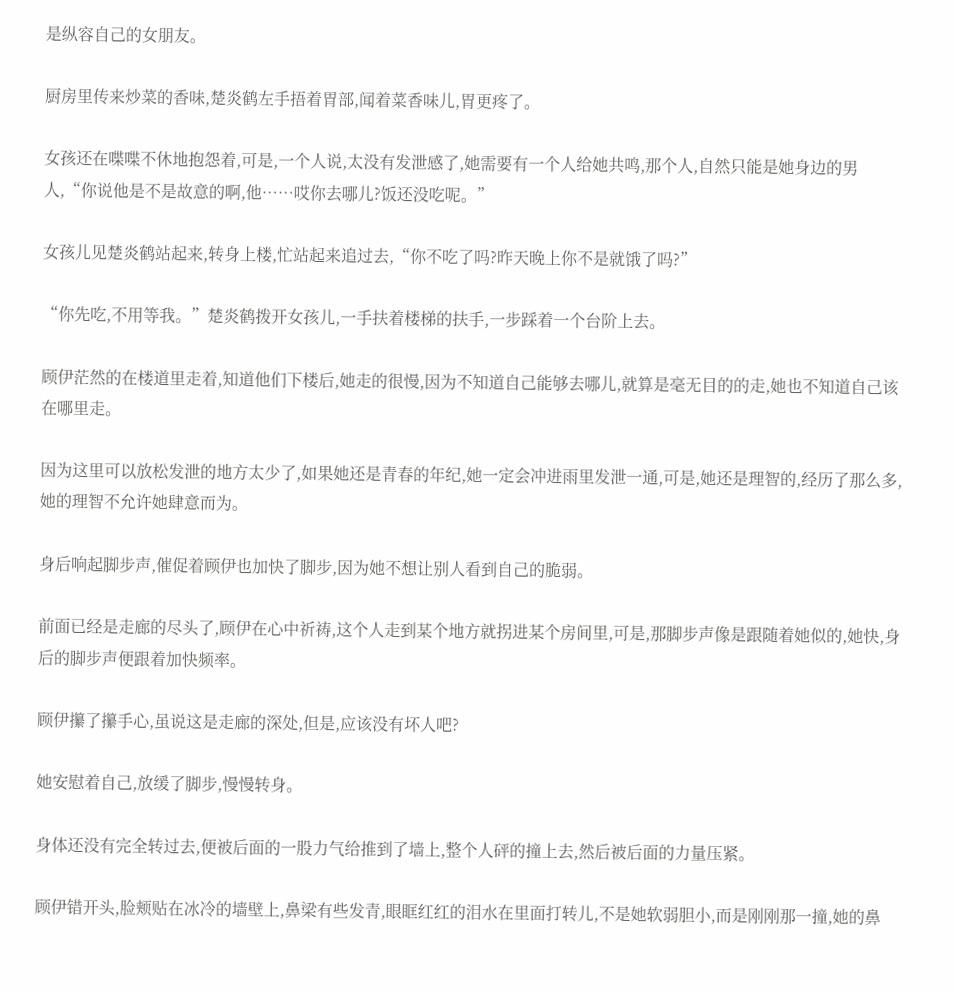是纵容自己的女朋友。

厨房里传来炒菜的香味,楚炎鹤左手捂着胃部,闻着菜香味儿,胃更疼了。

女孩还在喋喋不休地抱怨着,可是,一个人说,太没有发泄感了,她需要有一个人给她共鸣,那个人,自然只能是她身边的男人,“你说他是不是故意的啊,他……哎你去哪儿?饭还没吃呢。”

女孩儿见楚炎鹤站起来,转身上楼,忙站起来追过去,“你不吃了吗?昨天晚上你不是就饿了吗?”

“你先吃,不用等我。”楚炎鹤拨开女孩儿,一手扶着楼梯的扶手,一步踩着一个台阶上去。

顾伊茫然的在楼道里走着,知道他们下楼后,她走的很慢,因为不知道自己能够去哪儿,就算是毫无目的的走,她也不知道自己该在哪里走。

因为这里可以放松发泄的地方太少了,如果她还是青春的年纪,她一定会冲进雨里发泄一通,可是,她还是理智的,经历了那么多,她的理智不允许她肆意而为。

身后响起脚步声,催促着顾伊也加快了脚步,因为她不想让别人看到自己的脆弱。

前面已经是走廊的尽头了,顾伊在心中祈祷,这个人走到某个地方就拐进某个房间里,可是,那脚步声像是跟随着她似的,她快,身后的脚步声便跟着加快频率。

顾伊攥了攥手心,虽说这是走廊的深处,但是,应该没有坏人吧?

她安慰着自己,放缓了脚步,慢慢转身。

身体还没有完全转过去,便被后面的一股力气给推到了墙上,整个人砰的撞上去,然后被后面的力量压紧。

顾伊错开头,脸颊贴在冰冷的墙壁上,鼻梁有些发青,眼眶红红的泪水在里面打转儿,不是她软弱胆小,而是刚刚那一撞,她的鼻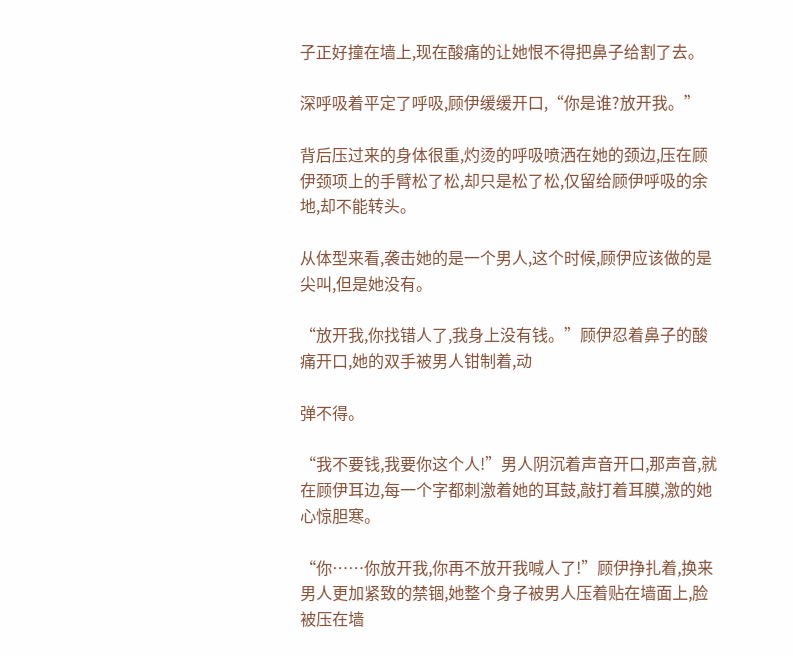子正好撞在墙上,现在酸痛的让她恨不得把鼻子给割了去。

深呼吸着平定了呼吸,顾伊缓缓开口,“你是谁?放开我。”

背后压过来的身体很重,灼烫的呼吸喷洒在她的颈边,压在顾伊颈项上的手臂松了松,却只是松了松,仅留给顾伊呼吸的余地,却不能转头。

从体型来看,袭击她的是一个男人,这个时候,顾伊应该做的是尖叫,但是她没有。

“放开我,你找错人了,我身上没有钱。”顾伊忍着鼻子的酸痛开口,她的双手被男人钳制着,动

弹不得。

“我不要钱,我要你这个人!”男人阴沉着声音开口,那声音,就在顾伊耳边,每一个字都刺激着她的耳鼓,敲打着耳膜,激的她心惊胆寒。

“你……你放开我,你再不放开我喊人了!”顾伊挣扎着,换来男人更加紧致的禁锢,她整个身子被男人压着贴在墙面上,脸被压在墙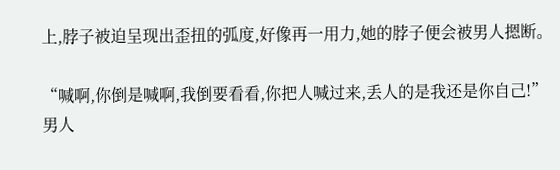上,脖子被迫呈现出歪扭的弧度,好像再一用力,她的脖子便会被男人摁断。

“喊啊,你倒是喊啊,我倒要看看,你把人喊过来,丢人的是我还是你自己!”男人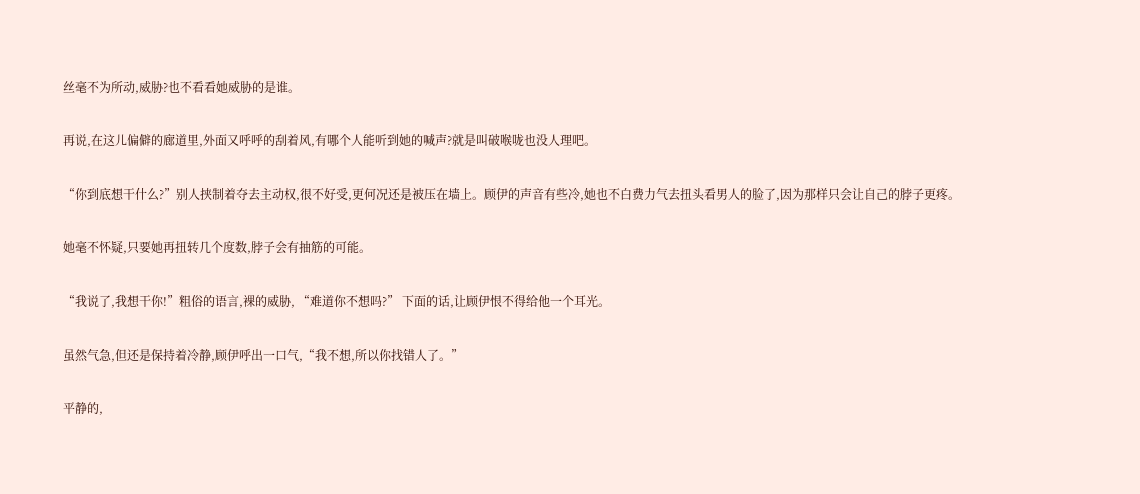丝毫不为所动,威胁?也不看看她威胁的是谁。

再说,在这儿偏僻的廊道里,外面又呼呼的刮着风,有哪个人能听到她的喊声?就是叫破喉咙也没人理吧。

“你到底想干什么?”别人挟制着夺去主动权,很不好受,更何况还是被压在墙上。顾伊的声音有些冷,她也不白费力气去扭头看男人的脸了,因为那样只会让自己的脖子更疼。

她毫不怀疑,只要她再扭转几个度数,脖子会有抽筋的可能。

“我说了,我想干你!”粗俗的语言,裸的威胁, “难道你不想吗?” 下面的话,让顾伊恨不得给他一个耳光。

虽然气急,但还是保持着冷静,顾伊呼出一口气,“我不想,所以你找错人了。”

平静的,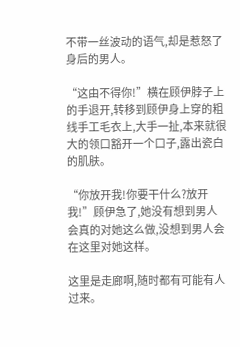不带一丝波动的语气,却是惹怒了身后的男人。

“这由不得你!”横在顾伊脖子上的手退开,转移到顾伊身上穿的粗线手工毛衣上,大手一扯,本来就很大的领口豁开一个口子,露出瓷白的肌肤。

“你放开我!你要干什么?放开我!”顾伊急了,她没有想到男人会真的对她这么做,没想到男人会在这里对她这样。

这里是走廊啊,随时都有可能有人过来。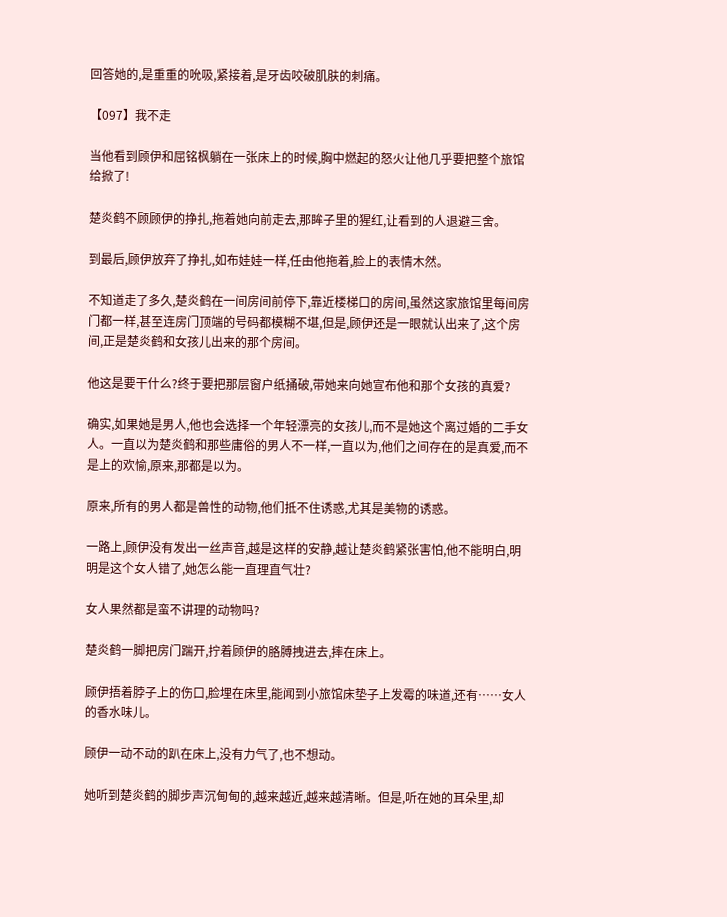回答她的,是重重的吮吸,紧接着,是牙齿咬破肌肤的刺痛。

【097】我不走

当他看到顾伊和屈铭枫躺在一张床上的时候,胸中燃起的怒火让他几乎要把整个旅馆给掀了!

楚炎鹤不顾顾伊的挣扎,拖着她向前走去,那眸子里的猩红,让看到的人退避三舍。

到最后,顾伊放弃了挣扎,如布娃娃一样,任由他拖着,脸上的表情木然。

不知道走了多久,楚炎鹤在一间房间前停下,靠近楼梯口的房间,虽然这家旅馆里每间房门都一样,甚至连房门顶端的号码都模糊不堪,但是,顾伊还是一眼就认出来了,这个房间,正是楚炎鹤和女孩儿出来的那个房间。

他这是要干什么?终于要把那层窗户纸捅破,带她来向她宣布他和那个女孩的真爱?

确实,如果她是男人,他也会选择一个年轻漂亮的女孩儿,而不是她这个离过婚的二手女人。一直以为楚炎鹤和那些庸俗的男人不一样,一直以为,他们之间存在的是真爱,而不是上的欢愉,原来,那都是以为。

原来,所有的男人都是兽性的动物,他们抵不住诱惑,尤其是美物的诱惑。

一路上,顾伊没有发出一丝声音,越是这样的安静,越让楚炎鹤紧张害怕,他不能明白,明明是这个女人错了,她怎么能一直理直气壮?

女人果然都是蛮不讲理的动物吗?

楚炎鹤一脚把房门踹开,拧着顾伊的胳膊拽进去,摔在床上。

顾伊捂着脖子上的伤口,脸埋在床里,能闻到小旅馆床垫子上发霉的味道,还有……女人的香水味儿。

顾伊一动不动的趴在床上,没有力气了,也不想动。

她听到楚炎鹤的脚步声沉甸甸的,越来越近,越来越清晰。但是,听在她的耳朵里,却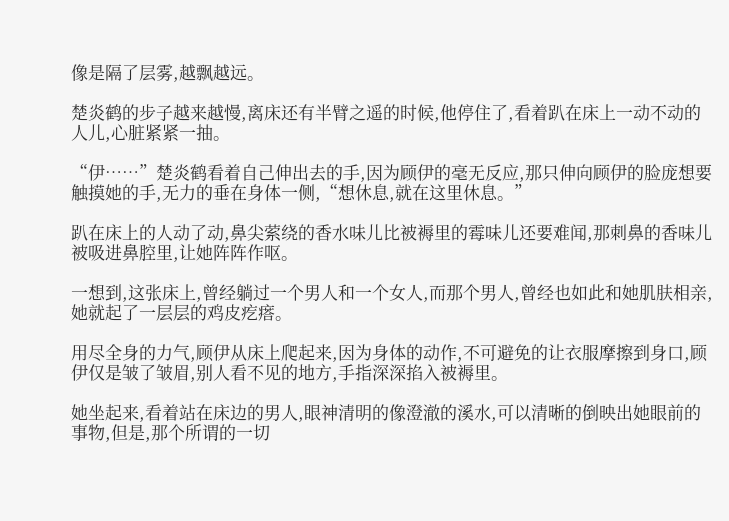像是隔了层雾,越飘越远。

楚炎鹤的步子越来越慢,离床还有半臂之遥的时候,他停住了,看着趴在床上一动不动的人儿,心脏紧紧一抽。

“伊……”楚炎鹤看着自己伸出去的手,因为顾伊的毫无反应,那只伸向顾伊的脸庞想要触摸她的手,无力的垂在身体一侧,“想休息,就在这里休息。”

趴在床上的人动了动,鼻尖萦绕的香水味儿比被褥里的霉味儿还要难闻,那刺鼻的香味儿被吸进鼻腔里,让她阵阵作呕。

一想到,这张床上,曾经躺过一个男人和一个女人,而那个男人,曾经也如此和她肌肤相亲,她就起了一层层的鸡皮疙瘩。

用尽全身的力气,顾伊从床上爬起来,因为身体的动作,不可避免的让衣服摩擦到身口,顾伊仅是皱了皱眉,别人看不见的地方,手指深深掐入被褥里。

她坐起来,看着站在床边的男人,眼神清明的像澄澈的溪水,可以清晰的倒映出她眼前的事物,但是,那个所谓的一切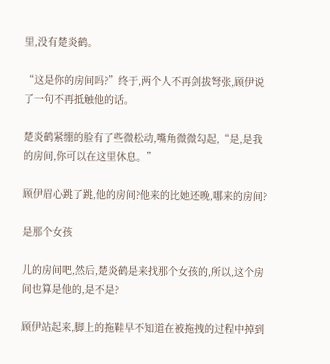里,没有楚炎鹤。

“这是你的房间吗?”终于,两个人不再剑拔弩张,顾伊说了一句不再抵触他的话。

楚炎鹤紧绷的脸有了些微松动,嘴角微微勾起,“是,是我的房间,你可以在这里休息。”

顾伊眉心跳了跳,他的房间?他来的比她还晚,哪来的房间?

是那个女孩

儿的房间吧,然后,楚炎鹤是来找那个女孩的,所以,这个房间也算是他的,是不是?

顾伊站起来,脚上的拖鞋早不知道在被拖拽的过程中掉到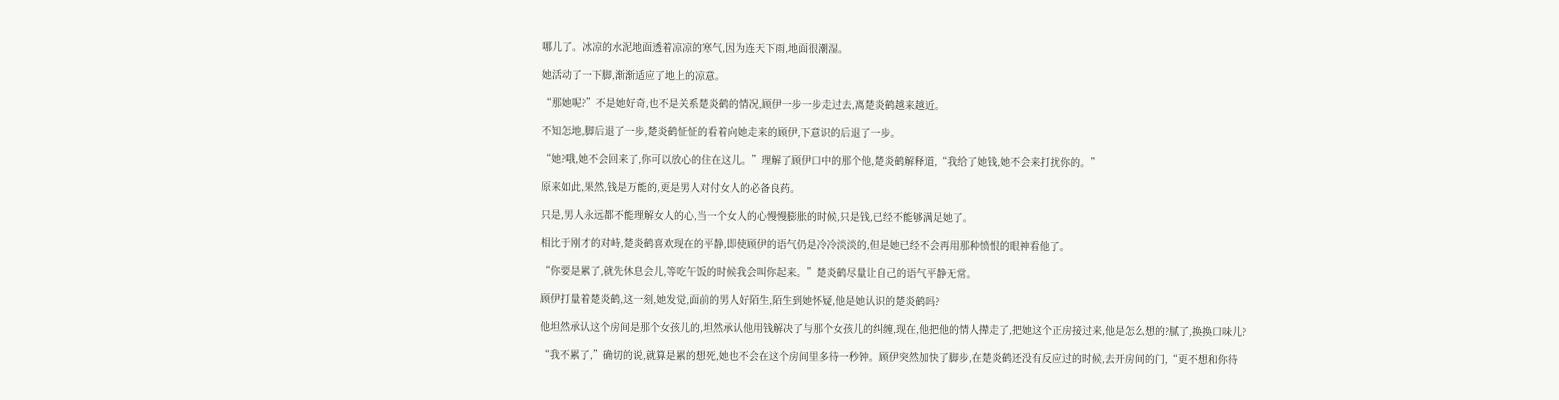哪儿了。冰凉的水泥地面透着凉凉的寒气,因为连天下雨,地面很潮湿。

她活动了一下脚,渐渐适应了地上的凉意。

“那她呢?”不是她好奇,也不是关系楚炎鹤的情况,顾伊一步一步走过去,离楚炎鹤越来越近。

不知怎地,脚后退了一步,楚炎鹤怔怔的看着向她走来的顾伊,下意识的后退了一步。

“她?哦,她不会回来了,你可以放心的住在这儿。”理解了顾伊口中的那个他,楚炎鹤解释道,“我给了她钱,她不会来打扰你的。”

原来如此,果然,钱是万能的,更是男人对付女人的必备良药。

只是,男人永远都不能理解女人的心,当一个女人的心慢慢膨胀的时候,只是钱,已经不能够满足她了。

相比于刚才的对峙,楚炎鹤喜欢现在的平静,即使顾伊的语气仍是冷冷淡淡的,但是她已经不会再用那种愤恨的眼神看他了。

“你要是累了,就先休息会儿,等吃午饭的时候我会叫你起来。”楚炎鹤尽量让自己的语气平静无常。

顾伊打量着楚炎鹤,这一刻,她发觉,面前的男人好陌生,陌生到她怀疑,他是她认识的楚炎鹤吗?

他坦然承认这个房间是那个女孩儿的,坦然承认他用钱解决了与那个女孩儿的纠缠,现在,他把他的情人撵走了,把她这个正房接过来,他是怎么想的?腻了,换换口味儿?

“我不累了,”确切的说,就算是累的想死,她也不会在这个房间里多待一秒钟。顾伊突然加快了脚步,在楚炎鹤还没有反应过的时候,去开房间的门,“更不想和你待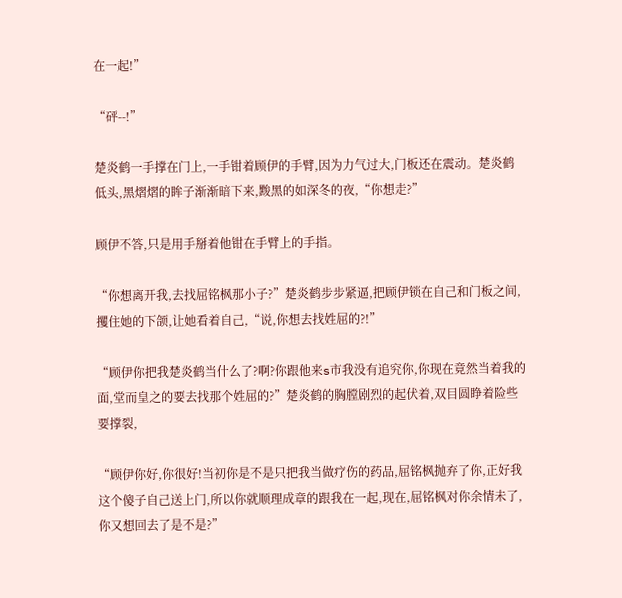在一起!”

“砰--!”

楚炎鹤一手撑在门上,一手钳着顾伊的手臂,因为力气过大,门板还在震动。楚炎鹤低头,黑熠熠的眸子渐渐暗下来,黢黑的如深冬的夜,“你想走?”

顾伊不答,只是用手掰着他钳在手臂上的手指。

“你想离开我,去找屈铭枫那小子?”楚炎鹤步步紧逼,把顾伊锁在自己和门板之间,攫住她的下颌,让她看着自己,“说,你想去找姓屈的?!”

“顾伊你把我楚炎鹤当什么了?啊?你跟他来s市我没有追究你,你现在竟然当着我的面,堂而皇之的要去找那个姓屈的?”楚炎鹤的胸膛剧烈的起伏着,双目圆睁着险些要撑裂,

“顾伊你好,你很好!当初你是不是只把我当做疗伤的药品,屈铭枫抛弃了你,正好我这个傻子自己送上门,所以你就顺理成章的跟我在一起,现在,屈铭枫对你余情未了,你又想回去了是不是?”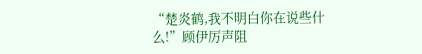“楚炎鹤,我不明白你在说些什么!”顾伊厉声阻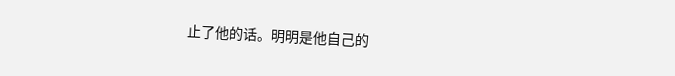止了他的话。明明是他自己的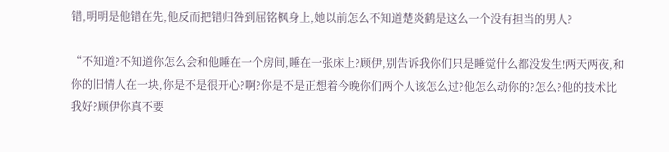错,明明是他错在先,他反而把错归咎到屈铭枫身上,她以前怎么不知道楚炎鹤是这么一个没有担当的男人?

“不知道?不知道你怎么会和他睡在一个房间,睡在一张床上?顾伊,别告诉我你们只是睡觉什么都没发生!两天两夜,和你的旧情人在一块,你是不是很开心?啊?你是不是正想着今晚你们两个人该怎么过?他怎么动你的?怎么?他的技术比我好?顾伊你真不要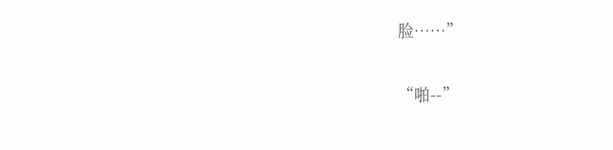脸……”

“啪--”